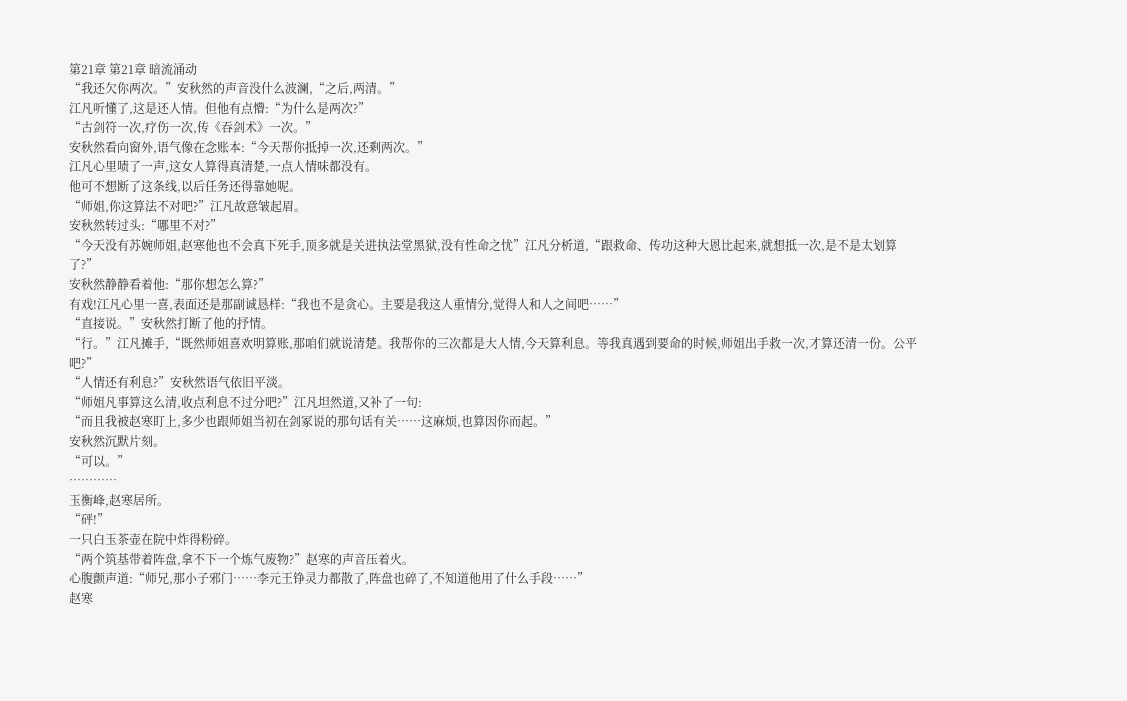第21章 第21章 暗流涌动
“我还欠你两次。”安秋然的声音没什么波澜,“之后,两清。”
江凡听懂了,这是还人情。但他有点懵:“为什么是两次?”
“古剑符一次,疗伤一次,传《吞剑术》一次。”
安秋然看向窗外,语气像在念账本:“今天帮你抵掉一次,还剩两次。”
江凡心里啧了一声,这女人算得真清楚,一点人情味都没有。
他可不想断了这条线,以后任务还得靠她呢。
“师姐,你这算法不对吧?”江凡故意皱起眉。
安秋然转过头:“哪里不对?”
“今天没有苏婉师姐,赵寒他也不会真下死手,顶多就是关进执法堂黑狱,没有性命之忧”江凡分析道,“跟救命、传功这种大恩比起来,就想抵一次,是不是太划算了?”
安秋然静静看着他:“那你想怎么算?”
有戏!江凡心里一喜,表面还是那副诚恳样:“我也不是贪心。主要是我这人重情分,觉得人和人之间吧……”
“直接说。”安秋然打断了他的抒情。
“行。”江凡摊手,“既然师姐喜欢明算账,那咱们就说清楚。我帮你的三次都是大人情,今天算利息。等我真遇到要命的时候,师姐出手救一次,才算还清一份。公平吧?”
“人情还有利息?”安秋然语气依旧平淡。
“师姐凡事算这么清,收点利息不过分吧?”江凡坦然道,又补了一句:
“而且我被赵寒盯上,多少也跟师姐当初在剑冢说的那句话有关……这麻烦,也算因你而起。”
安秋然沉默片刻。
“可以。”
…………
玉衡峰,赵寒居所。
“砰!”
一只白玉茶壶在院中炸得粉碎。
“两个筑基带着阵盘,拿不下一个炼气废物?”赵寒的声音压着火。
心腹颤声道:“师兄,那小子邪门……李元王铮灵力都散了,阵盘也碎了,不知道他用了什么手段……”
赵寒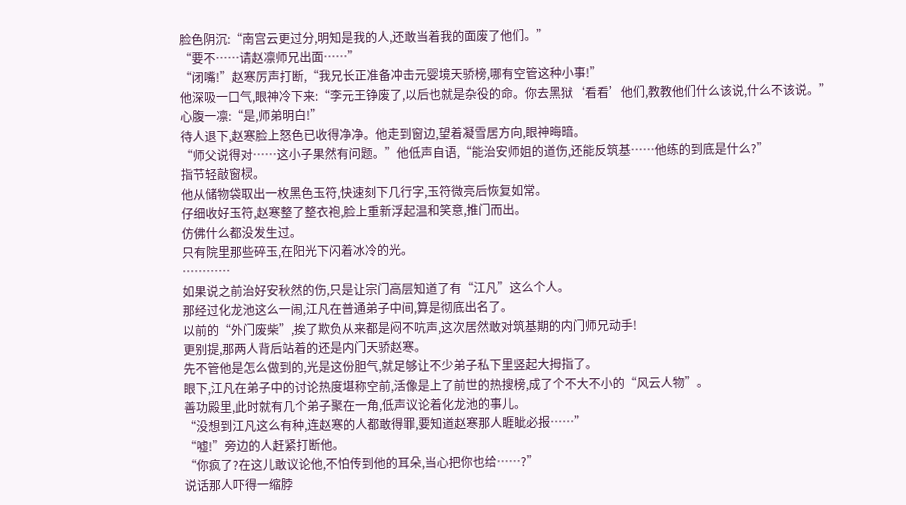脸色阴沉:“南宫云更过分,明知是我的人,还敢当着我的面废了他们。”
“要不……请赵凛师兄出面……”
“闭嘴!”赵寒厉声打断,“我兄长正准备冲击元婴境天骄榜,哪有空管这种小事!”
他深吸一口气,眼神冷下来:“李元王铮废了,以后也就是杂役的命。你去黑狱‘看看’他们,教教他们什么该说,什么不该说。”
心腹一凛:“是,师弟明白!”
待人退下,赵寒脸上怒色已收得净净。他走到窗边,望着凝雪居方向,眼神晦暗。
“师父说得对……这小子果然有问题。”他低声自语,“能治安师姐的道伤,还能反筑基……他练的到底是什么?”
指节轻敲窗棂。
他从储物袋取出一枚黑色玉符,快速刻下几行字,玉符微亮后恢复如常。
仔细收好玉符,赵寒整了整衣袍,脸上重新浮起温和笑意,推门而出。
仿佛什么都没发生过。
只有院里那些碎玉,在阳光下闪着冰冷的光。
…………
如果说之前治好安秋然的伤,只是让宗门高层知道了有“江凡”这么个人。
那经过化龙池这么一闹,江凡在普通弟子中间,算是彻底出名了。
以前的“外门废柴”,挨了欺负从来都是闷不吭声,这次居然敢对筑基期的内门师兄动手!
更别提,那两人背后站着的还是内门天骄赵寒。
先不管他是怎么做到的,光是这份胆气,就足够让不少弟子私下里竖起大拇指了。
眼下,江凡在弟子中的讨论热度堪称空前,活像是上了前世的热搜榜,成了个不大不小的“风云人物”。
善功殿里,此时就有几个弟子聚在一角,低声议论着化龙池的事儿。
“没想到江凡这么有种,连赵寒的人都敢得罪,要知道赵寒那人睚眦必报……”
“嘘!”旁边的人赶紧打断他。
“你疯了?在这儿敢议论他,不怕传到他的耳朵,当心把你也给……?”
说话那人吓得一缩脖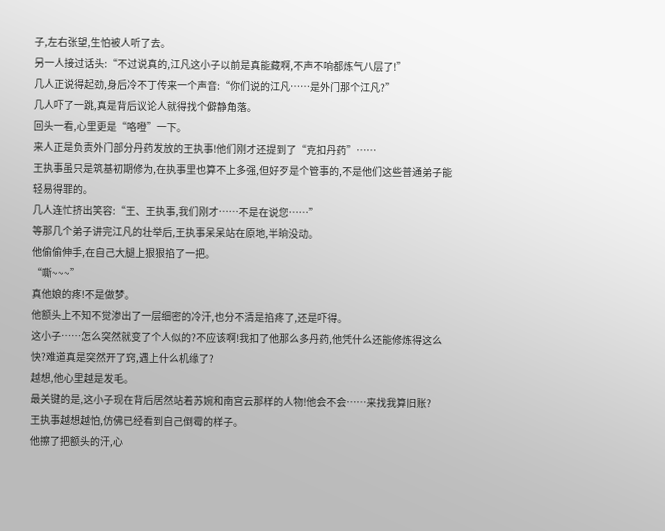子,左右张望,生怕被人听了去。
另一人接过话头:“不过说真的,江凡这小子以前是真能藏啊,不声不响都炼气八层了!”
几人正说得起劲,身后冷不丁传来一个声音:“你们说的江凡……是外门那个江凡?”
几人吓了一跳,真是背后议论人就得找个僻静角落。
回头一看,心里更是“咯噔”一下。
来人正是负责外门部分丹药发放的王执事!他们刚才还提到了“克扣丹药”……
王执事虽只是筑基初期修为,在执事里也算不上多强,但好歹是个管事的,不是他们这些普通弟子能轻易得罪的。
几人连忙挤出笑容:“王、王执事,我们刚才……不是在说您……”
等那几个弟子讲完江凡的壮举后,王执事呆呆站在原地,半晌没动。
他偷偷伸手,在自己大腿上狠狠掐了一把。
“嘶~~~”
真他娘的疼!不是做梦。
他额头上不知不觉渗出了一层细密的冷汗,也分不清是掐疼了,还是吓得。
这小子……怎么突然就变了个人似的?不应该啊!我扣了他那么多丹药,他凭什么还能修炼得这么快?难道真是突然开了窍,遇上什么机缘了?
越想,他心里越是发毛。
最关键的是,这小子现在背后居然站着苏婉和南宫云那样的人物!他会不会……来找我算旧账?
王执事越想越怕,仿佛已经看到自己倒霉的样子。
他擦了把额头的汗,心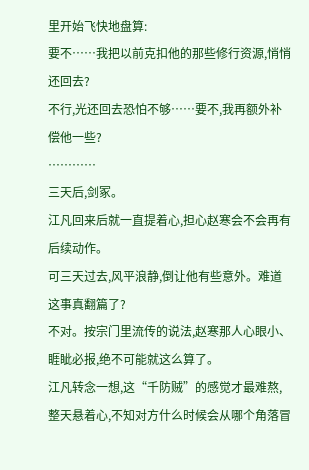里开始飞快地盘算:
要不……我把以前克扣他的那些修行资源,悄悄还回去?
不行,光还回去恐怕不够……要不,我再额外补偿他一些?
…………
三天后,剑冢。
江凡回来后就一直提着心,担心赵寒会不会再有后续动作。
可三天过去,风平浪静,倒让他有些意外。难道这事真翻篇了?
不对。按宗门里流传的说法,赵寒那人心眼小、睚眦必报,绝不可能就这么算了。
江凡转念一想,这“千防贼”的感觉才最难熬,整天悬着心,不知对方什么时候会从哪个角落冒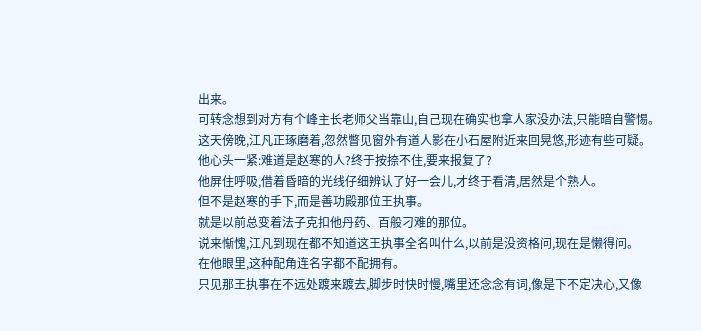出来。
可转念想到对方有个峰主长老师父当靠山,自己现在确实也拿人家没办法,只能暗自警惕。
这天傍晚,江凡正琢磨着,忽然瞥见窗外有道人影在小石屋附近来回晃悠,形迹有些可疑。
他心头一紧:难道是赵寒的人?终于按捺不住,要来报复了?
他屏住呼吸,借着昏暗的光线仔细辨认了好一会儿,才终于看清,居然是个熟人。
但不是赵寒的手下,而是善功殿那位王执事。
就是以前总变着法子克扣他丹药、百般刁难的那位。
说来惭愧,江凡到现在都不知道这王执事全名叫什么,以前是没资格问,现在是懒得问。
在他眼里,这种配角连名字都不配拥有。
只见那王执事在不远处踱来踱去,脚步时快时慢,嘴里还念念有词,像是下不定决心,又像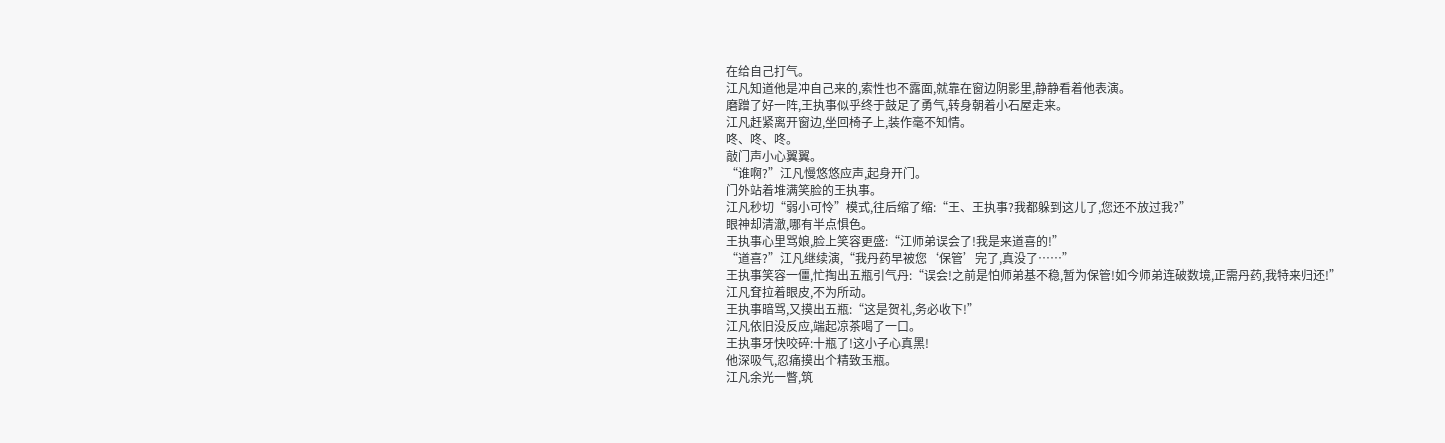在给自己打气。
江凡知道他是冲自己来的,索性也不露面,就靠在窗边阴影里,静静看着他表演。
磨蹭了好一阵,王执事似乎终于鼓足了勇气,转身朝着小石屋走来。
江凡赶紧离开窗边,坐回椅子上,装作毫不知情。
咚、咚、咚。
敲门声小心翼翼。
“谁啊?”江凡慢悠悠应声,起身开门。
门外站着堆满笑脸的王执事。
江凡秒切“弱小可怜”模式,往后缩了缩:“王、王执事?我都躲到这儿了,您还不放过我?”
眼神却清澈,哪有半点惧色。
王执事心里骂娘,脸上笑容更盛:“江师弟误会了!我是来道喜的!”
“道喜?”江凡继续演,“我丹药早被您‘保管’完了,真没了……”
王执事笑容一僵,忙掏出五瓶引气丹:“误会!之前是怕师弟基不稳,暂为保管!如今师弟连破数境,正需丹药,我特来归还!”
江凡耷拉着眼皮,不为所动。
王执事暗骂,又摸出五瓶:“这是贺礼,务必收下!”
江凡依旧没反应,端起凉茶喝了一口。
王执事牙快咬碎:十瓶了!这小子心真黑!
他深吸气,忍痛摸出个精致玉瓶。
江凡余光一瞥,筑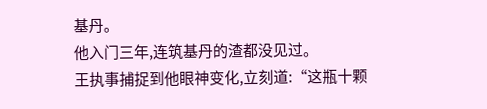基丹。
他入门三年,连筑基丹的渣都没见过。
王执事捕捉到他眼神变化,立刻道:“这瓶十颗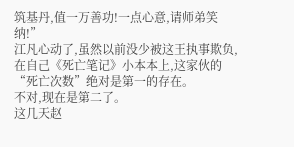筑基丹,值一万善功!一点心意,请师弟笑纳!”
江凡心动了,虽然以前没少被这王执事欺负,在自己《死亡笔记》小本本上,这家伙的“死亡次数”绝对是第一的存在。
不对,现在是第二了。
这几天赵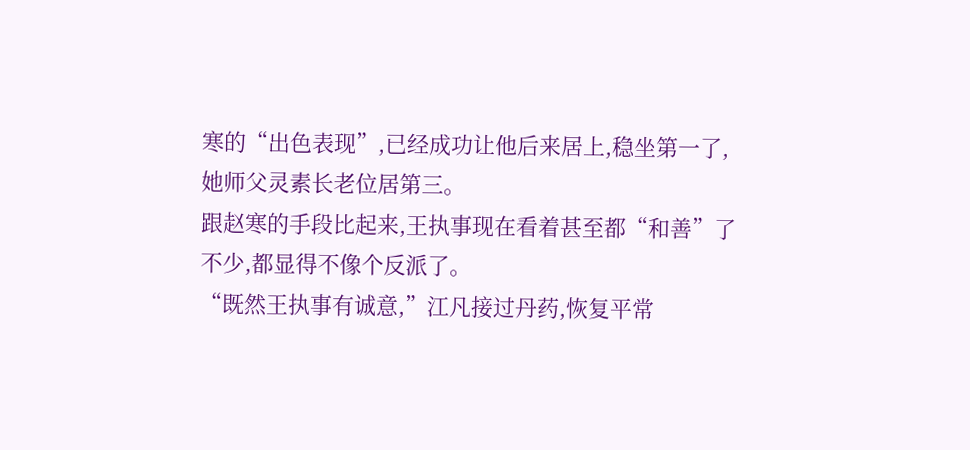寒的“出色表现”,已经成功让他后来居上,稳坐第一了,她师父灵素长老位居第三。
跟赵寒的手段比起来,王执事现在看着甚至都“和善”了不少,都显得不像个反派了。
“既然王执事有诚意,”江凡接过丹药,恢复平常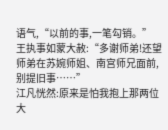语气,“以前的事,一笔勾销。”
王执事如蒙大赦:“多谢师弟!还望师弟在苏婉师姐、南宫师兄面前,别提旧事……”
江凡恍然:原来是怕我抱上那两位大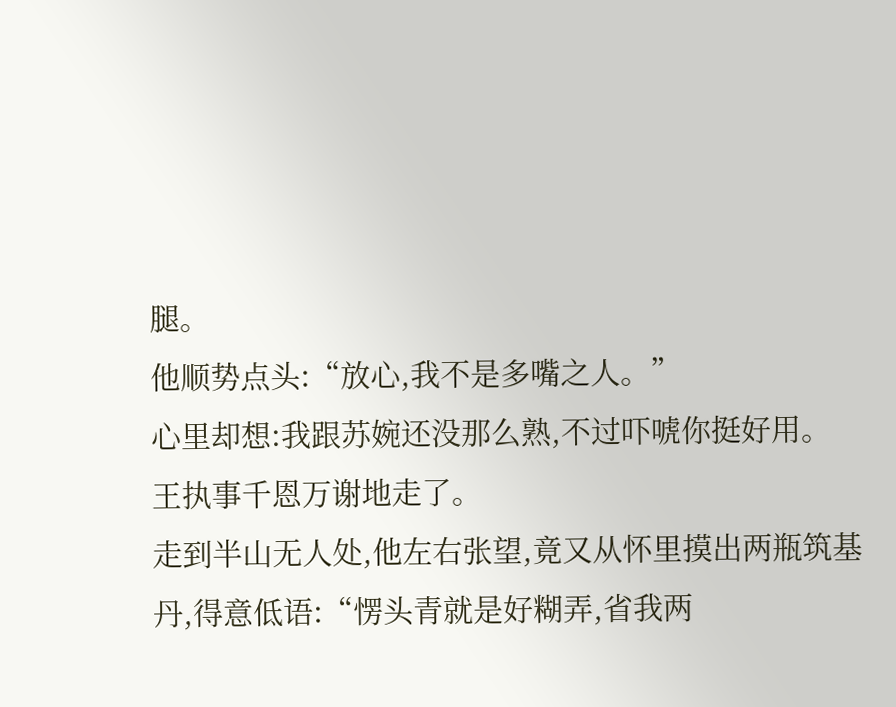腿。
他顺势点头:“放心,我不是多嘴之人。”
心里却想:我跟苏婉还没那么熟,不过吓唬你挺好用。
王执事千恩万谢地走了。
走到半山无人处,他左右张望,竟又从怀里摸出两瓶筑基丹,得意低语:“愣头青就是好糊弄,省我两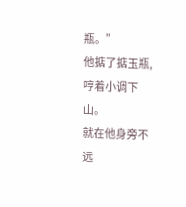瓶。”
他掂了掂玉瓶,哼着小调下山。
就在他身旁不远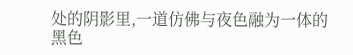处的阴影里,一道仿佛与夜色融为一体的黑色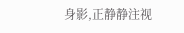身影,正静静注视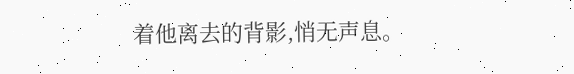着他离去的背影,悄无声息。